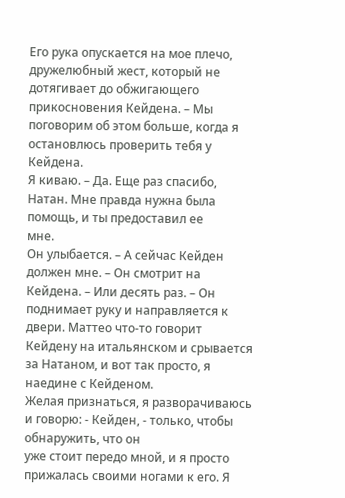Его рука опускается на мое плечо, дружелюбный жест, который не дотягивает до обжигающего
прикосновения Кейдена. – Мы поговорим об этом больше, когда я остановлюсь проверить тебя у
Кейдена.
Я киваю. – Да. Еще раз спасибо, Натан. Мне правда нужна была помощь, и ты предоставил ее
мне.
Он улыбается. – А сейчас Кейден должен мне. – Он смотрит на Кейдена. – Или десять раз. – Он
поднимает руку и направляется к двери. Маттео что-то говорит Кейдену на итальянском и срывается
за Натаном, и вот так просто, я наедине с Кейденом.
Желая признаться, я разворачиваюсь и говорю: - Кейден, - только, чтобы обнаружить, что он
уже стоит передо мной, и я просто прижалась своими ногами к его. Я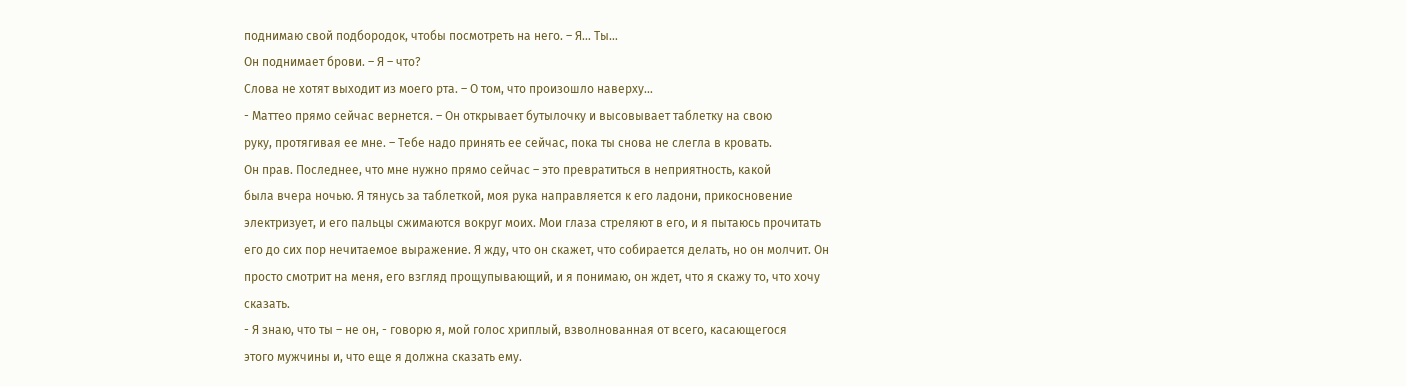поднимаю свой подбородок, чтобы посмотреть на него. – Я… Ты…
Он поднимает брови. – Я – что?
Слова не хотят выходит из моего рта. – О том, что произошло наверху…
- Маттео прямо сейчас вернется. – Он открывает бутылочку и высовывает таблетку на свою
руку, протягивая ее мне. – Тебе надо принять ее сейчас, пока ты снова не слегла в кровать.
Он прав. Последнее, что мне нужно прямо сейчас – это превратиться в неприятность, какой
была вчера ночью. Я тянусь за таблеткой, моя рука направляется к его ладони, прикосновение
электризует, и его пальцы сжимаются вокруг моих. Мои глаза стреляют в его, и я пытаюсь прочитать
его до сих пор нечитаемое выражение. Я жду, что он скажет, что собирается делать, но он молчит. Он
просто смотрит на меня, его взгляд прощупывающий, и я понимаю, он ждет, что я скажу то, что хочу
сказать.
- Я знаю, что ты – не он, - говорю я, мой голос хриплый, взволнованная от всего, касающегося
этого мужчины и, что еще я должна сказать ему.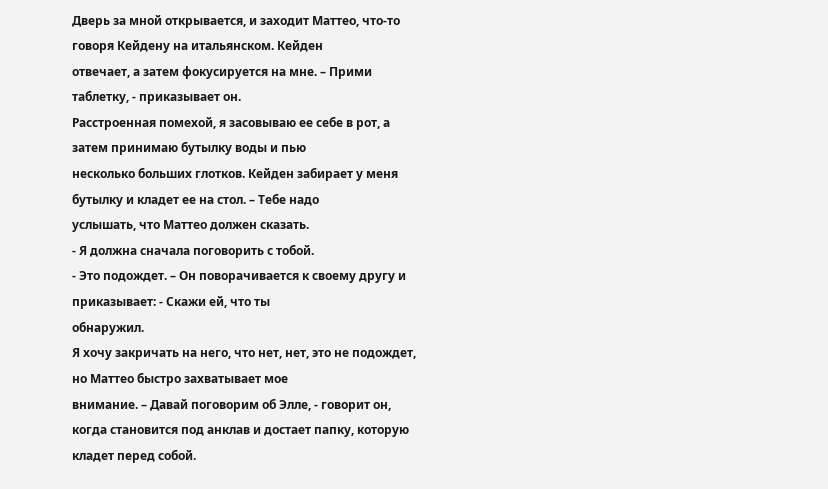Дверь за мной открывается, и заходит Маттео, что-то говоря Кейдену на итальянском. Кейден
отвечает, а затем фокусируется на мне. – Прими таблетку, - приказывает он.
Расстроенная помехой, я засовываю ее себе в рот, а затем принимаю бутылку воды и пью
несколько больших глотков. Кейден забирает у меня бутылку и кладет ее на стол. – Тебе надо
услышать, что Маттео должен сказать.
- Я должна сначала поговорить с тобой.
- Это подождет. – Он поворачивается к своему другу и приказывает: - Скажи ей, что ты
обнаружил.
Я хочу закричать на него, что нет, нет, это не подождет, но Маттео быстро захватывает мое
внимание. – Давай поговорим об Элле, - говорит он, когда становится под анклав и достает папку, которую кладет перед собой.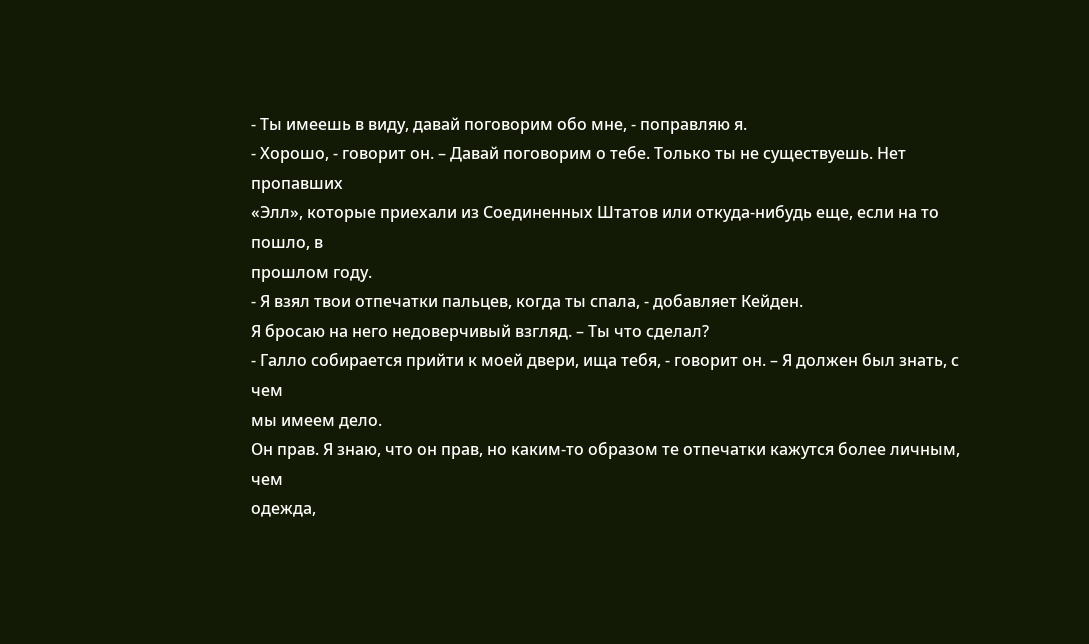- Ты имеешь в виду, давай поговорим обо мне, - поправляю я.
- Хорошо, - говорит он. – Давай поговорим о тебе. Только ты не существуешь. Нет пропавших
«Элл», которые приехали из Соединенных Штатов или откуда-нибудь еще, если на то пошло, в
прошлом году.
- Я взял твои отпечатки пальцев, когда ты спала, - добавляет Кейден.
Я бросаю на него недоверчивый взгляд. – Ты что сделал?
- Галло собирается прийти к моей двери, ища тебя, - говорит он. – Я должен был знать, с чем
мы имеем дело.
Он прав. Я знаю, что он прав, но каким-то образом те отпечатки кажутся более личным, чем
одежда,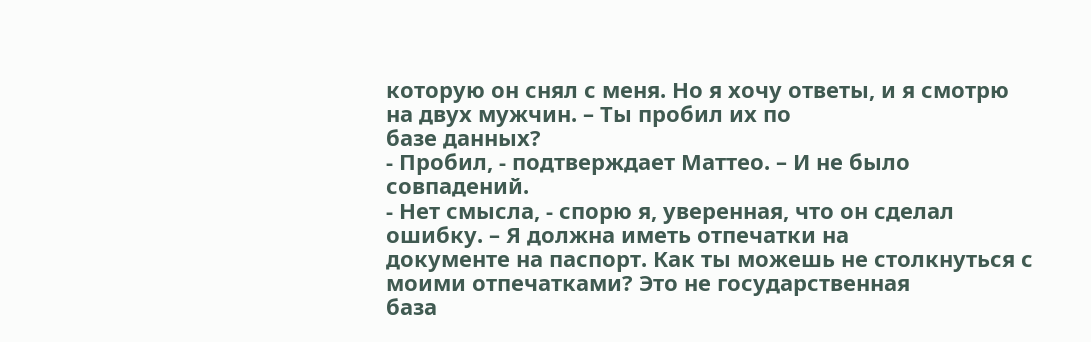которую он снял с меня. Но я хочу ответы, и я смотрю на двух мужчин. – Ты пробил их по
базе данных?
- Пробил, - подтверждает Маттео. – И не было совпадений.
- Нет смысла, - спорю я, уверенная, что он сделал ошибку. – Я должна иметь отпечатки на
документе на паспорт. Как ты можешь не столкнуться с моими отпечатками? Это не государственная
база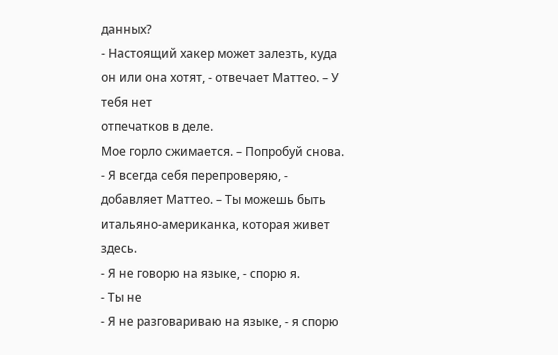данных?
- Настоящий хакер может залезть, куда он или она хотят, - отвечает Маттео. – У тебя нет
отпечатков в деле.
Мое горло сжимается. – Попробуй снова.
- Я всегда себя перепроверяю, - добавляет Маттео. – Ты можешь быть итальяно-американка, которая живет здесь.
- Я не говорю на языке, - спорю я.
- Ты не
- Я не разговариваю на языке, - я спорю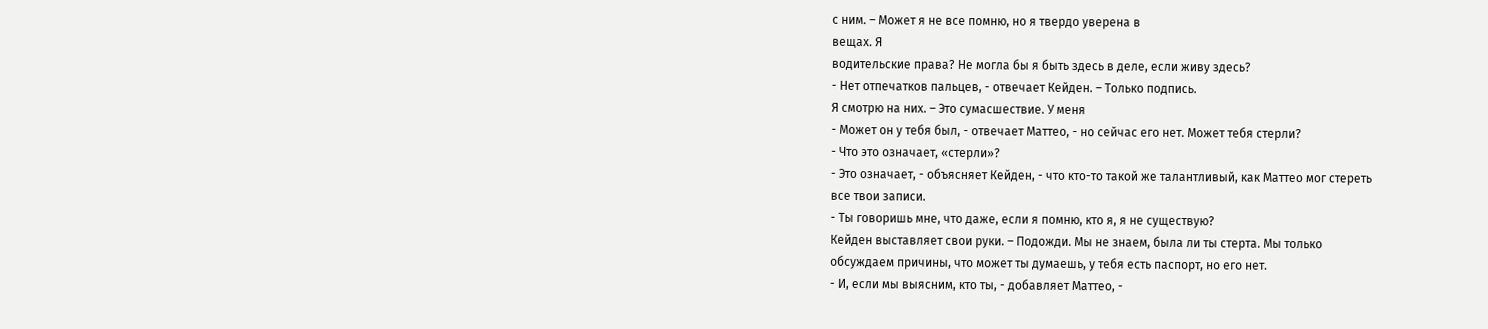с ним. – Может я не все помню, но я твердо уверена в
вещах. Я
водительские права? Не могла бы я быть здесь в деле, если живу здесь?
- Нет отпечатков пальцев, - отвечает Кейден. – Только подпись.
Я смотрю на них. – Это сумасшествие. У меня
- Может он у тебя был, - отвечает Маттео, - но сейчас его нет. Может тебя стерли?
- Что это означает, «стерли»?
- Это означает, - объясняет Кейден, - что кто-то такой же талантливый, как Маттео мог стереть
все твои записи.
- Ты говоришь мне, что даже, если я помню, кто я, я не существую?
Кейден выставляет свои руки. – Подожди. Мы не знаем, была ли ты стерта. Мы только
обсуждаем причины, что может ты думаешь, у тебя есть паспорт, но его нет.
- И, если мы выясним, кто ты, - добавляет Маттео, -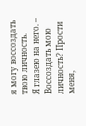я могу воссоздать твою личность.
Я глазею на него. – Воссоздать мою личность? Прости меня,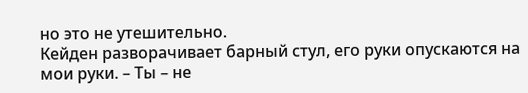но это не утешительно.
Кейден разворачивает барный стул, его руки опускаются на мои руки. – Ты – не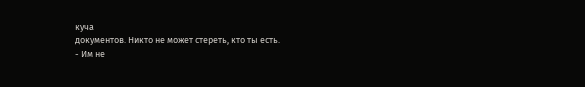куча
документов. Никто не может стереть, кто ты есть.
- Им не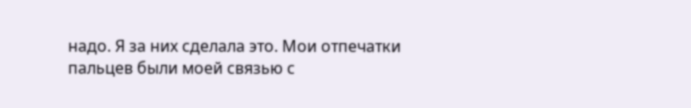надо. Я за них сделала это. Мои отпечатки пальцев были моей связью с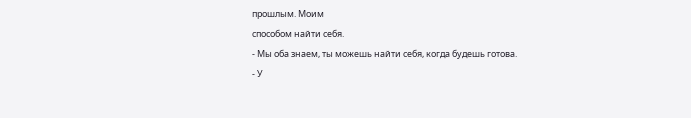прошлым. Моим
способом найти себя.
- Мы оба знаем, ты можешь найти себя, когда будешь готова.
- У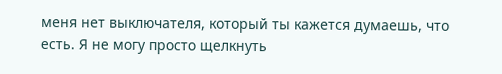меня нет выключателя, который ты кажется думаешь, что есть. Я не могу просто щелкнуть